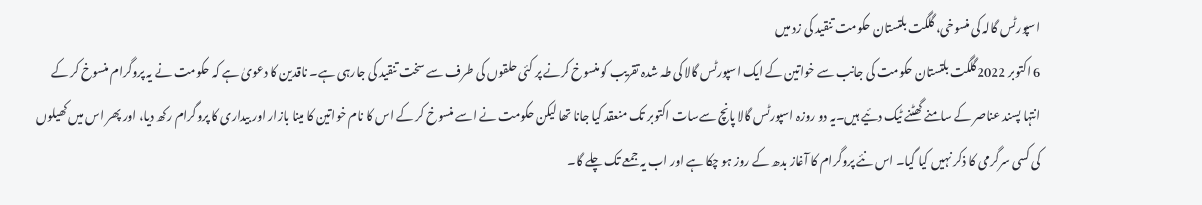اسپورٹس گالہ کی منسوخی، گلگت بلتستان حکومت تنقید کی زد میں
6 اکتوبر 2022گلگت بلتستان حکومت کی جانب سے خواتین کے ایک اسپورٹس گالا کی طہ شدہ تقریب کو منسوخ کرنے پر کئی حلقوں کی طرف سے سخت تنقید کی جارہی ہے۔ ناقدین کا دعویٰ ہے کہ حکومت نے یہ پروگرام منسوخ کر کے انتہا پسند عناصر کے سامنے گھٹنے ٹیک دئیے ہیں۔یہ دو روزہ اسپورٹس گالا پانچ سےسات اکتوبر تک منعقد کیا جانا تھا لیکن حکومت نے اسے منسوخ کر کے اس کا نام خواتین کا مینا بازار اور بیداری کا پروگرام رکھ دیا، اور پھر اس میں کھیلوں کی کسی سرگرمی کا ذکر نہیں کیا گیا۔ اس نئے پروگرام کا آغاز بدھ کے روز ہو چکا ہے اور اب یہ جمعے تک چلے گا۔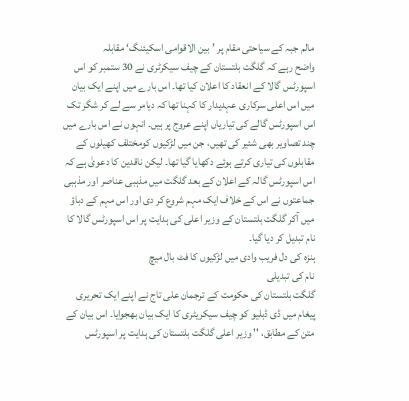مالم جبہ کے سیاحتی مقام پر ’بین الاقوامی اسکیئنگ‘ مقابلہ
واضح رہے کہ گلگت بلتستان کے چیف سیکرٹری نے 30 ستمبر کو اس اسپورٹس گالا کے انعقاد کا اعلان کیا تھا۔ اس بارے میں اپنے ایک بیان میں اس اعلی سرکاری عہدیدار کا کہنا تھا کہ دیامر سے لے کر شگر تک اس اسپورٹس گالے کی تیاریاں اپنے عروج پر ہیں۔ انہوں نے اس بارے میں چند تصاویر بھی شئیر کی تھیں، جن میں لڑکیوں کومختلف کھیلوں کے مقابلوں کی تیاری کرتے ہوئے دکھایا گیا تھا۔ لیکن ناقدین کا دعویٰ ہے کہ اس اسپورٹس گالہ کے اعلان کے بعد گلگت میں مذہبی عناصر اور مذہبی جماعتوں نے اس کے خلاف ایک مہم شروع کر دی اور اس مہم کے دباؤ میں آکر گلگت بلتستان کے وزیر اعلی کی ہدایت پر اس اسپورٹس گالا کا نام تبدیل کر دیا گیا۔
ہنزہ کی دل فریب وادی میں لڑکیوں کا فٹ بال میچ
نام کی تبدیلی
گلگت بلتستان کی حکومت کے ترجمان علی تاج نے اپنے ایک تحریری پیغام میں ڈی ڈبلیو کو چیف سیکریٹری کا ایک بیان بھجوایا۔ اس بیان کے متن کے مطابق، '' وزیر اعلی گلگت بلتستان کی ہدایت پر اسپورٹس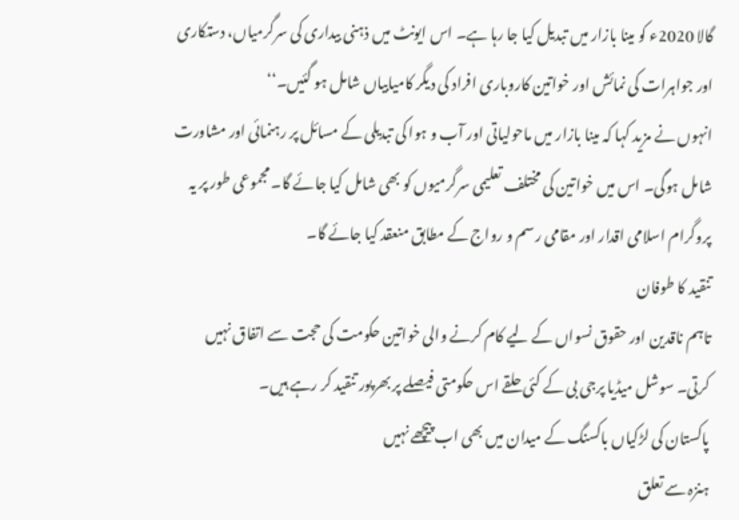گالا 2020ء کو مینا بازار میں تبدیل کیا جا رہا ہے۔ اس ایونٹ میں ذہنی بیداری کی سرگرمیاں، دستکاری اور جواہرات کی نمائش اور خواتین کاروباری افراد کی دیگر کامیابیاں شامل ہو گئیں۔‘‘
انہوں نے مزید کہا کہ مینا بازار میں ماحولیاتی اور آب و ہوا کی تبدیلی کے مسائل پر رہنمائی اور مشاورت شامل ہوگی۔ اس میں خواتین کی مختلف تعلیمی سرگرمیوں کو بھی شامل کیا جائے گا۔ مجموعی طور پر یہ پروگرام اسلامی اقدار اور مقامی رسم و رواج کے مطابق منعقد کیا جائے گا۔
تنقید کا طوفان
تاہم ناقدین اور حقوق نسواں کے لیے کام کرنے والی خواتین حکومت کی حجت سے اتفاق نہیں کرتی۔ سوشل میڈیا پرجی بی کے کئی حلقے اس حکومتی فیصلے پر بھرپور تنقید کر رہے ہیں۔
پاکستان کی لڑکیاں باکسنگ کے میدان میں بھی اب پیچھے نہیں
ہنزہ سے تعلق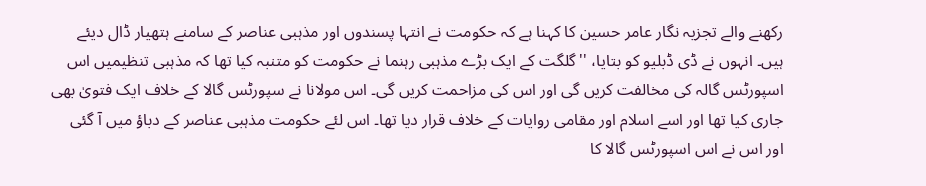رکھنے والے تجزیہ نگار عامر حسین کا کہنا ہے کہ حکومت نے انتہا پسندوں اور مذہبی عناصر کے سامنے ہتھیار ڈال دیئے ہیں۔ انہوں نے ڈی ڈبلیو کو بتایا، ''گلگت کے ایک بڑے مذہبی رہنما نے حکومت کو متنبہ کیا تھا کہ مذہبی تنظیمیں اس اسپورٹس گالہ کی مخالفت کریں گی اور اس کی مزاحمت کریں گی۔ اس مولانا نے سپورٹس گالا کے خلاف ایک فتویٰ بھی جاری کیا تھا اور اسے اسلام اور مقامی روایات کے خلاف قرار دیا تھا۔ اس لئے حکومت مذہبی عناصر کے دباؤ میں آ گئی اور اس نے اس اسپورٹس گالا کا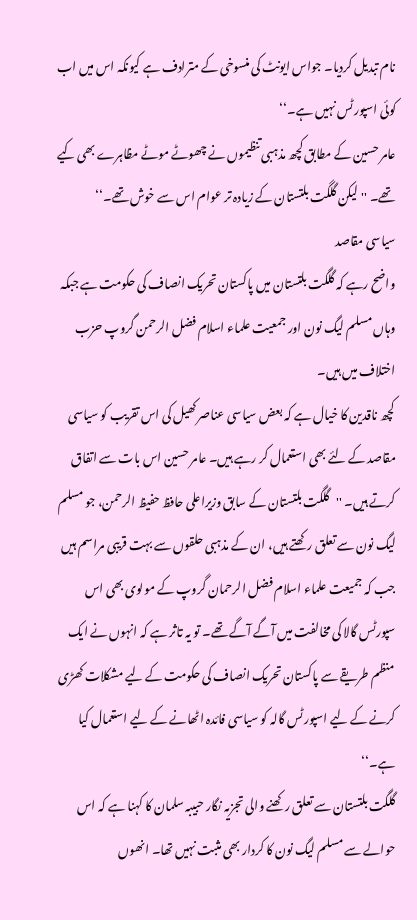نام تبدیل کردیا۔ جواس ایونٹ کی منسوخی کے مترادف ہے کیونکہ اس میں اب کوئی اسپورٹس نہیں ہے۔‘‘
عامر حسین کے مطابق کچھ مذہبی تنظیموں نے چھوٹے موٹے مظاہرے بھی کیے تھے۔ ''لیکن گلگت بلتستان کے زیادہ تر عوام اس سے خوش تھے۔‘‘
سیاسی مقاصد
واضح رہے کہ گلگت بلتستان میں پاکستان تحریک انصاف کی حکومت ہے جبکہ وہاں مسلم لیگ نون اور جمعیت علماء اسلام فضل الرحمن گروپ حزب اختلاف میں ہیں۔
کچھ ناقدین کا خیال ہے کہ بعض سیاسی عناصر کھیل کی اس تقریب کو سیاسی مقاصد کے لئے بھی استعمال کر رہے ہیں۔ عامر حسین اس بات سے اتفاق کرتے ہیں۔ ''گلگت بلتستان کے سابق وزیراعلی حافظ حفیظ الرحمن، جو مسلم لیگ نون سے تعلق رکھتے ہیں، ان کے مذہبی حلقوں سے بہت قریبی مراسم ہیں جب کہ جمیعت علماء اسلام فضل الرحمان گروپ کے مولوی بھی اس سپورٹس گالا کی مخالفت میں آگے آگے تھے۔ تو یہ تاثر ہے کہ انہوں نے ایک منظم طریقے سے پاکستان تحریک انصاف کی حکومت کے لیے مشکلات کھڑی کرنے کے لیے اسپورٹس گالہ کو سیاسی فائدہ اٹھانے کے لیے استعمال کیا ہے۔‘‘
گلگت بلتستان سے تعلق رکھنے والی تجزیہ نگار حبیبہ سلمان کا کہنا ہے کہ اس حوالے سے مسلم لیگ نون کا کردار بھی مثبت نہیں تھا۔ انھوں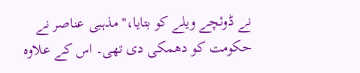نے ڈوئچے ویلے کو بتایا،'' مذہبی عناصر نے حکومت کو دھمکی دی تھی۔ اس کے علاوہ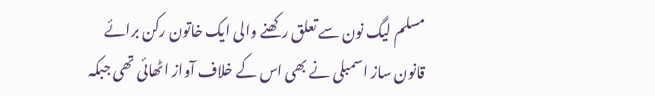مسلم لیگ نون سے تعلق رکھنے والی ایک خاتون رکن برائے قانون ساز اسمبلی نے بھی اس کے خلاف آواز اٹھائی تھی جبکہ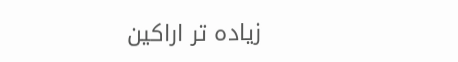زیادہ تر اراکین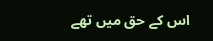اس کے حق میں تھے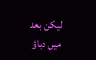لیکن بعد میں دباؤ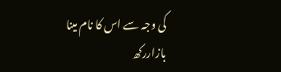کی وجہ سے اس کا نام مینا بازاررکھ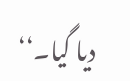دیا گیا۔‘‘